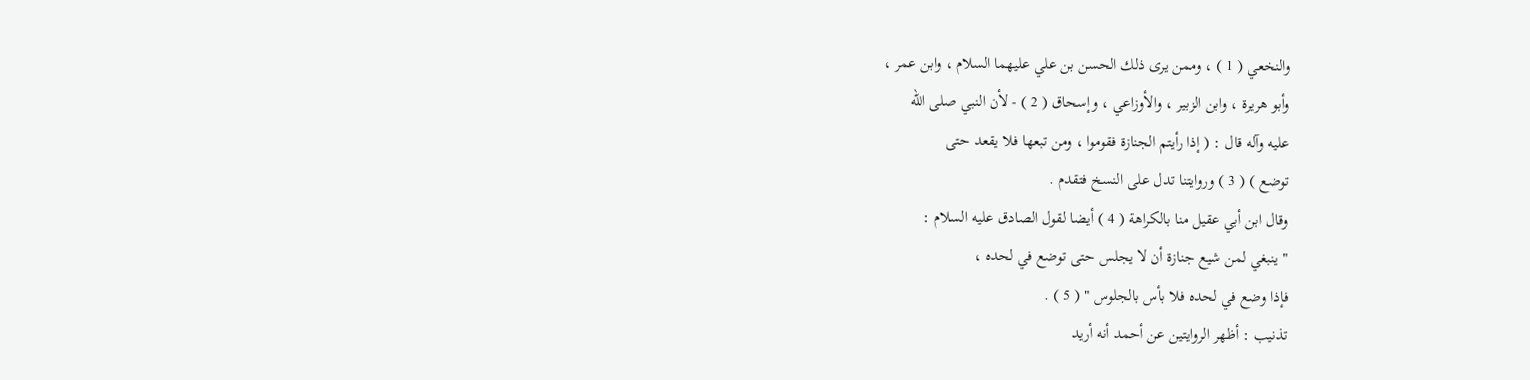والنخعي ( 1 ) ، وممن يرى ذلك الحسن بن علي عليهما السلام ، وابن عمر ،
وأبو هريرة ، وابن الزبير ، والأوزاعي ، وإسحاق ( 2 ) - لأن النبي صلى الله
عليه وآله قال : ( إذا رأيتم الجنازة فقوموا ، ومن تبعها فلا يقعد حتى
توضع ) ( 3 ) وروايتنا تدل على النسخ فتقدم .
وقال ابن أبي عقيل منا بالكراهة ( 4 ) أيضا لقول الصادق عليه السلام :
" ينبغي لمن شيع جنازة أن لا يجلس حتى توضع في لحده ،
فإذا وضع في لحده فلا بأس بالجلوس " ( 5 ) .
تذنيب : أظهر الروايتين عن أحمد أنه أريد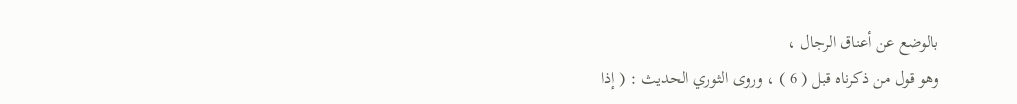بالوضع عن أعناق الرجال ،
وهو قول من ذكرناه قبل ( 6 ) ، وروى الثوري الحديث : ( إذا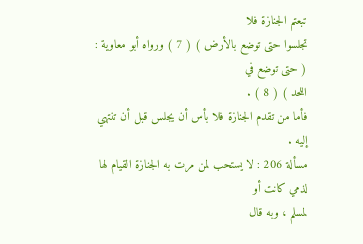تبعتم الجنازة فلا
تجلسوا حتى توضع بالأرض ) ( 7 ) ورواه أبو معاوية : ( حتى توضع في
اللحد ) ( 8 ) .
فأما من تقدم الجنازة فلا بأس أن يجلس قبل أن تنتهي إليه .
مسألة 206 : لا يستحب لمن مرت به الجنازة القيام لها لذمي كانت أو
لمسلم ، وبه قال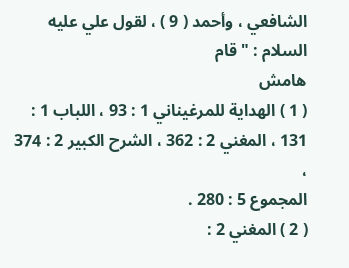الشافعي ، وأحمد ( 9 ) ، لقول علي عليه السلام : " قام
هامش
( 1 ) الهداية للمرغيناني 1 : 93 ، اللباب 1 : 131 ، المغني 2 : 362 ، الشرح الكبير 2 : 374 ،
المجموع 5 : 280 .
( 2 ) المغني 2 :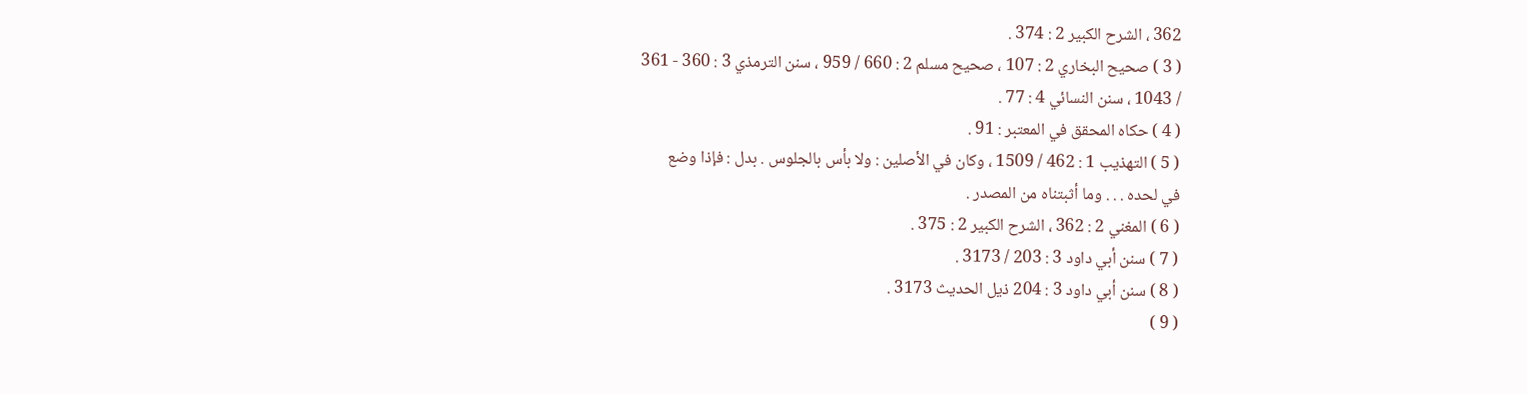362 ، الشرح الكبير 2 : 374 .
( 3 ) صحيح البخاري 2 : 107 ، صحيح مسلم 2 : 660 / 959 ، سنن الترمذي 3 : 360 - 361
/ 1043 ، سنن النسائي 4 : 77 .
( 4 ) حكاه المحقق في المعتبر : 91 .
( 5 ) التهذيب 1 : 462 / 1509 ، وكان في الأصلين : ولا بأس بالجلوس . بدل : فإذا وضع
في لحده . . . وما أثبتناه من المصدر .
( 6 ) المغني 2 : 362 ، الشرح الكبير 2 : 375 .
( 7 ) سنن أبي داود 3 : 203 / 3173 .
( 8 ) سنن أبي داود 3 : 204 ذيل الحديث 3173 .
( 9 )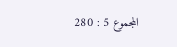المجموع 5 : 280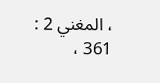، المغني 2 : 361 ،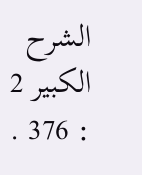الشرح الكبير 2 : 376 .